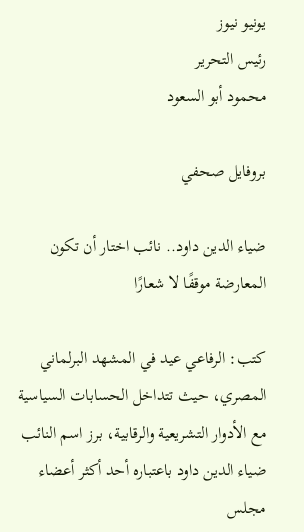يونيو نيوز
رئيس التحرير
محمود أبو السعود

بروفايل صحفي

ضياء الدين داود.. نائب اختار أن تكون المعارضة موقفًا لا شعارًا

كتب: الرفاعي عيد في المشهد البرلماني المصري، حيث تتداخل الحسابات السياسية مع الأدوار التشريعية والرقابية، برز اسم النائب ضياء الدين داود باعتباره أحد أكثر أعضاء مجلس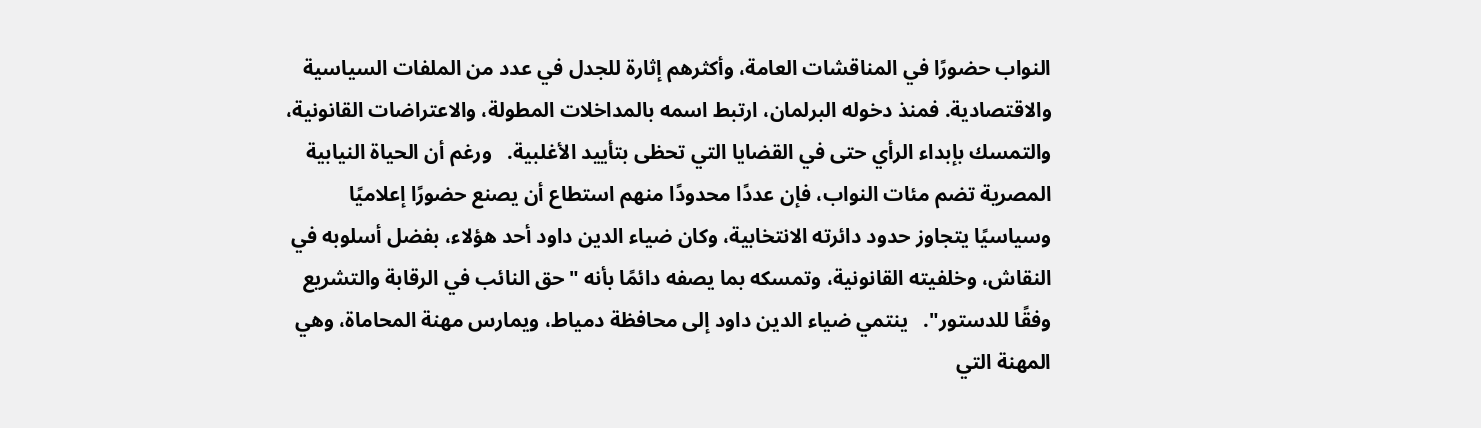النواب حضورًا في المناقشات العامة، وأكثرهم إثارة للجدل في عدد من الملفات السياسية والاقتصادية. فمنذ دخوله البرلمان، ارتبط اسمه بالمداخلات المطولة، والاعتراضات القانونية، والتمسك بإبداء الرأي حتى في القضايا التي تحظى بتأييد الأغلبية.   ورغم أن الحياة النيابية المصرية تضم مئات النواب، فإن عددًا محدودًا منهم استطاع أن يصنع حضورًا إعلاميًا وسياسيًا يتجاوز حدود دائرته الانتخابية، وكان ضياء الدين داود أحد هؤلاء، بفضل أسلوبه في النقاش، وخلفيته القانونية، وتمسكه بما يصفه دائمًا بأنه "حق النائب في الرقابة والتشريع وفقًا للدستور".   ينتمي ضياء الدين داود إلى محافظة دمياط، ويمارس مهنة المحاماة، وهي المهنة التي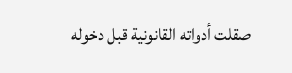صقلت أدواته القانونية قبل دخوله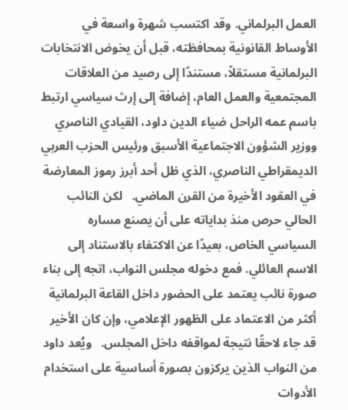العمل البرلماني. وقد اكتسب شهرة واسعة في الأوساط القانونية بمحافظته، قبل أن يخوض الانتخابات البرلمانية مستقلاً، مستندًا إلى رصيد من العلاقات المجتمعية والعمل العام، إضافة إلى إرث سياسي ارتبط باسم عمه الراحل ضياء الدين داود، القيادي الناصري ووزير الشؤون الاجتماعية الأسبق ورئيس الحزب العربي الديمقراطي الناصري، الذي ظل أحد أبرز رموز المعارضة في العقود الأخيرة من القرن الماضي.   لكن النائب الحالي حرص منذ بداياته على أن يصنع مساره السياسي الخاص، بعيدًا عن الاكتفاء بالاستناد إلى الاسم العائلي. فمع دخوله مجلس النواب، اتجه إلى بناء صورة نائب يعتمد على الحضور داخل القاعة البرلمانية أكثر من الاعتماد على الظهور الإعلامي، وإن كان الأخير قد جاء لاحقًا نتيجة لمواقفه داخل المجلس.   ويُعد داود من النواب الذين يركزون بصورة أساسية على استخدام الأدوات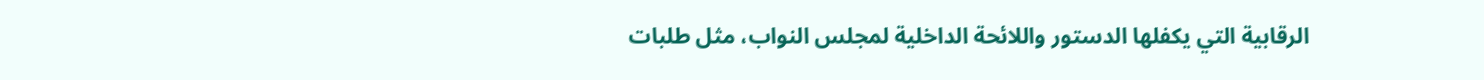الرقابية التي يكفلها الدستور واللائحة الداخلية لمجلس النواب، مثل طلبات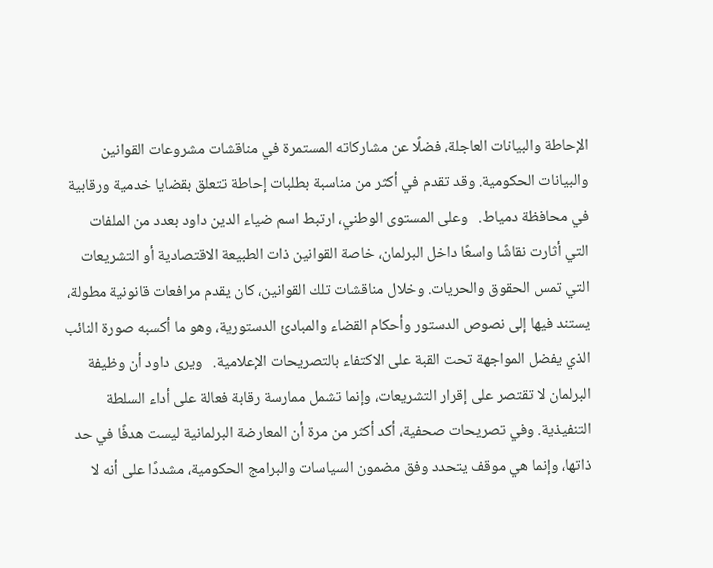الإحاطة والبيانات العاجلة، فضلًا عن مشاركاته المستمرة في مناقشات مشروعات القوانين والبيانات الحكومية. وقد تقدم في أكثر من مناسبة بطلبات إحاطة تتعلق بقضايا خدمية ورقابية في محافظة دمياط.   وعلى المستوى الوطني، ارتبط اسم ضياء الدين داود بعدد من الملفات التي أثارت نقاشًا واسعًا داخل البرلمان، خاصة القوانين ذات الطبيعة الاقتصادية أو التشريعات التي تمس الحقوق والحريات. وخلال مناقشات تلك القوانين، كان يقدم مرافعات قانونية مطولة، يستند فيها إلى نصوص الدستور وأحكام القضاء والمبادئ الدستورية، وهو ما أكسبه صورة النائب الذي يفضل المواجهة تحت القبة على الاكتفاء بالتصريحات الإعلامية.   ويرى داود أن وظيفة البرلمان لا تقتصر على إقرار التشريعات، وإنما تشمل ممارسة رقابة فعالة على أداء السلطة التنفيذية. وفي تصريحات صحفية، أكد أكثر من مرة أن المعارضة البرلمانية ليست هدفًا في حد ذاتها، وإنما هي موقف يتحدد وفق مضمون السياسات والبرامج الحكومية، مشددًا على أنه لا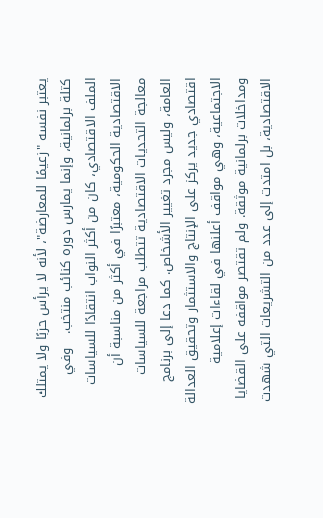يعتبر نفسه "زعيمًا للمعارضة"، لأنه لا يرأس حزبًا ولا يمتلك كتلة برلمانية، وإنما يمارس دوره كنائب منتخب.   وفي الملف الاقتصادي، كان من أكثر النواب انتقادًا للسياسات الاقتصادية الحكومية، معتبرًا في أكثر من مناسبة أن معالجة التحديات الاقتصادية تتطلب مراجعة للسياسات العامة، وليس مجرد تغيير الأشخاص. كما دعا إلى برنامج اقتصادي جديد يركز على الإنتاج والاستثمار وتحقيق العدالة الاجتماعية، وهي مواقف أعلنها في لقاءات إعلامية ومداخلات برلمانية موثقة. ولم تقتصر مواقفه على القضايا الاقتصادية، بل امتدت إلى عدد من التشريعات التي شهدت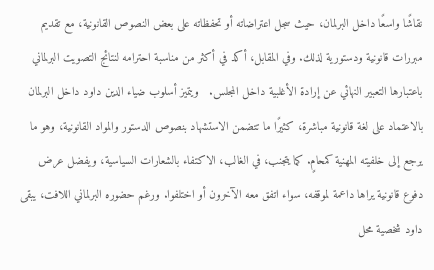نقاشًا واسعًا داخل البرلمان، حيث سجل اعتراضاته أو تحفظاته على بعض النصوص القانونية، مع تقديم مبررات قانونية ودستورية لذلك. وفي المقابل، أكد في أكثر من مناسبة احترامه لنتائج التصويت البرلماني باعتبارها التعبير النهائي عن إرادة الأغلبية داخل المجلس.   ويتميز أسلوب ضياء الدين داود داخل البرلمان بالاعتماد على لغة قانونية مباشرة، كثيرًا ما تتضمن الاستشهاد بنصوص الدستور والمواد القانونية، وهو ما يرجع إلى خلفيته المهنية كمحامٍ. كما يتجنب، في الغالب، الاكتفاء بالشعارات السياسية، ويفضل عرض دفوع قانونية يراها داعمة لموقفه، سواء اتفق معه الآخرون أو اختلفوا. ورغم حضوره البرلماني اللافت، يبقى داود شخصية محل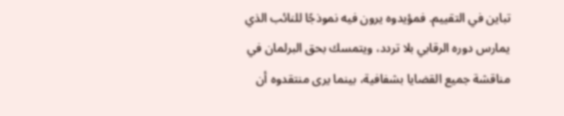تباين في التقييم. فمؤيدوه يرون فيه نموذجًا للنائب الذي يمارس دوره الرقابي بلا تردد، ويتمسك بحق البرلمان في مناقشة جميع القضايا بشفافية، بينما يرى منتقدوه أن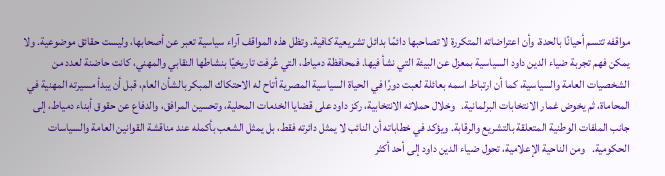مواقفه تتسم أحيانًا بالحدة، وأن اعتراضاته المتكررة لا تصاحبها دائمًا بدائل تشريعية كافية. وتظل هذه المواقف آراء سياسية تعبر عن أصحابها، وليست حقائق موضوعية. ولا يمكن فهم تجربة ضياء الدين داود السياسية بمعزل عن البيئة التي نشأ فيها. فمحافظة دمياط، التي عُرفت تاريخيًا بنشاطها النقابي والمهني، كانت حاضنة لعدد من الشخصيات العامة والسياسية، كما أن ارتباط اسمه بعائلة لعبت دورًا في الحياة السياسية المصرية أتاح له الاحتكاك المبكر بالشأن العام، قبل أن يبدأ مسيرته المهنية في المحاماة، ثم يخوض غمار الانتخابات البرلمانية.   وخلال حملاته الانتخابية، ركز داود على قضايا الخدمات المحلية، وتحسين المرافق، والدفاع عن حقوق أبناء دمياط، إلى جانب الملفات الوطنية المتعلقة بالتشريع والرقابة. ويؤكد في خطاباته أن النائب لا يمثل دائرته فقط، بل يمثل الشعب بأكمله عند مناقشة القوانين العامة والسياسات الحكومية.   ومن الناحية الإعلامية، تحول ضياء الدين داود إلى أحد أكثر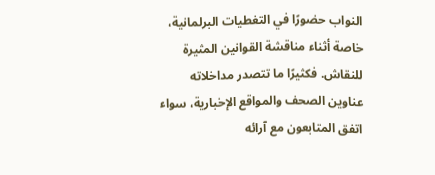النواب حضورًا في التغطيات البرلمانية، خاصة أثناء مناقشة القوانين المثيرة للنقاش. فكثيرًا ما تتصدر مداخلاته عناوين الصحف والمواقع الإخبارية، سواء اتفق المتابعون مع آرائه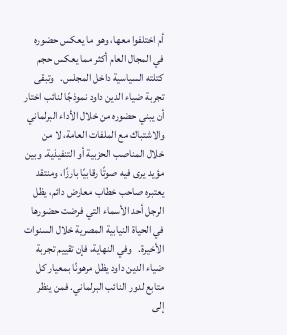أم اختلفوا معها، وهو ما يعكس حضوره في المجال العام أكثر مما يعكس حجم كتلته السياسية داخل المجلس.   وتبقى تجربة ضياء الدين داود نموذجًا لنائب اختار أن يبني حضوره من خلال الأداء البرلماني والاشتباك مع الملفات العامة، لا من خلال المناصب الحزبية أو التنفيذية. وبين مؤيد يرى فيه صوتًا رقابيًا بارزًا، ومنتقد يعتبره صاحب خطاب معارض دائم، يظل الرجل أحد الأسماء التي فرضت حضورها في الحياة النيابية المصرية خلال السنوات الأخيرة.   وفي النهاية، فإن تقييم تجربة ضياء الدين داود يظل مرهونًا بمعيار كل متابع لدور النائب البرلماني. فمن ينظر إلى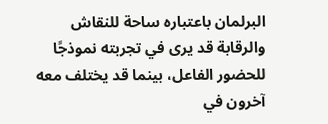البرلمان باعتباره ساحة للنقاش والرقابة قد يرى في تجربته نموذجًا للحضور الفاعل، بينما قد يختلف معه آخرون في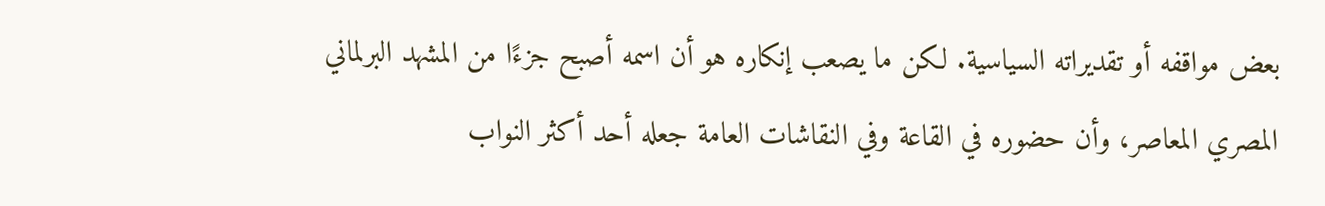بعض مواقفه أو تقديراته السياسية. لكن ما يصعب إنكاره هو أن اسمه أصبح جزءًا من المشهد البرلماني المصري المعاصر، وأن حضوره في القاعة وفي النقاشات العامة جعله أحد أكثر النواب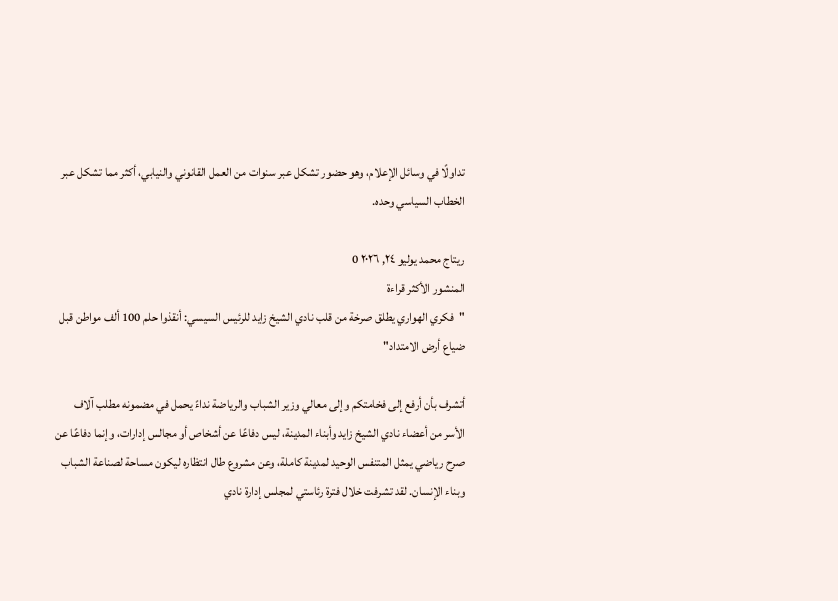تداولًا في وسائل الإعلام، وهو حضور تشكل عبر سنوات من العمل القانوني والنيابي، أكثر مما تشكل عبر الخطاب السياسي وحده.

ريتاج محمد يوليو ٢٤, ٢٠٢٦ 0
المنشور الأكثر قراءة
"فكري الهواري يطلق صرخة من قلب نادي الشيخ زايد للرئيس السيسي: أنقذوا حلم 100 ألف مواطن قبل ضياع أرض الامتداد"

أتشرف بأن أرفع إلى فخامتكم وإلى معالي وزير الشباب والرياضة نداءً يحمل في مضمونه مطلب آلاف الأسر من أعضاء نادي الشيخ زايد وأبناء المدينة، ليس دفاعًا عن أشخاص أو مجالس إدارات، وإنما دفاعًا عن صرح رياضي يمثل المتنفس الوحيد لمدينة كاملة، وعن مشروع طال انتظاره ليكون مساحة لصناعة الشباب وبناء الإنسان. لقد تشرفت خلال فترة رئاستي لمجلس إدارة نادي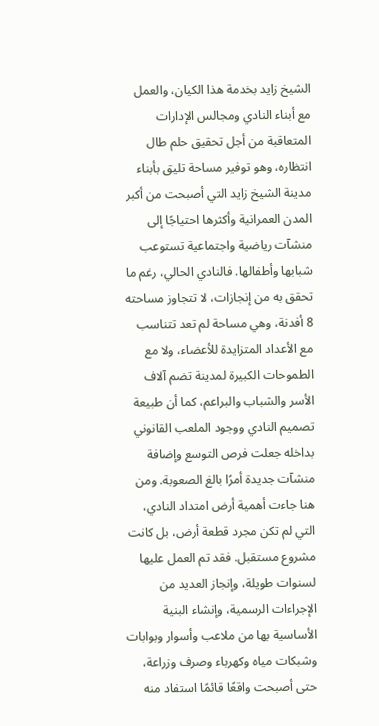الشيخ زايد بخدمة هذا الكيان، والعمل مع أبناء النادي ومجالس الإدارات المتعاقبة من أجل تحقيق حلم طال انتظاره، وهو توفير مساحة تليق بأبناء مدينة الشيخ زايد التي أصبحت من أكبر المدن العمرانية وأكثرها احتياجًا إلى منشآت رياضية واجتماعية تستوعب شبابها وأطفالها. فالنادي الحالي، رغم ما تحقق به من إنجازات، لا تتجاوز مساحته 8 أفدنة، وهي مساحة لم تعد تتناسب مع الأعداد المتزايدة للأعضاء، ولا مع الطموحات الكبيرة لمدينة تضم آلاف الأسر والشباب والبراعم، كما أن طبيعة تصميم النادي ووجود الملعب القانوني بداخله جعلت فرص التوسع وإضافة منشآت جديدة أمرًا بالغ الصعوبة. ومن هنا جاءت أهمية أرض امتداد النادي، التي لم تكن مجرد قطعة أرض، بل كانت مشروع مستقبل. فقد تم العمل عليها لسنوات طويلة، وإنجاز العديد من الإجراءات الرسمية، وإنشاء البنية الأساسية بها من ملاعب وأسوار وبوابات وشبكات مياه وكهرباء وصرف وزراعة، حتى أصبحت واقعًا قائمًا استفاد منه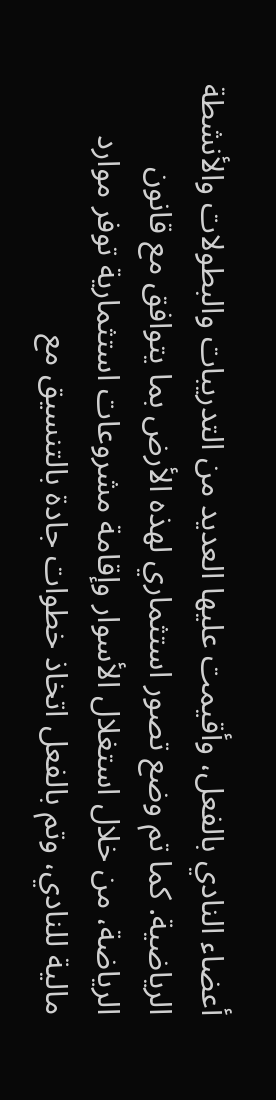أعضاء النادي بالفعل، وأقيمت عليها العديد من التدريبات والبطولات والأنشطة الرياضية. كما تم وضع تصور استثماري لهذه الأرض بما يتوافق مع قانون الرياضة، من خلال استغلال الأسوار وإقامة مشروعات استثمارية توفر موارد مالية للنادي، وتم بالفعل اتخاذ خطوات جادة بالتنسيق مع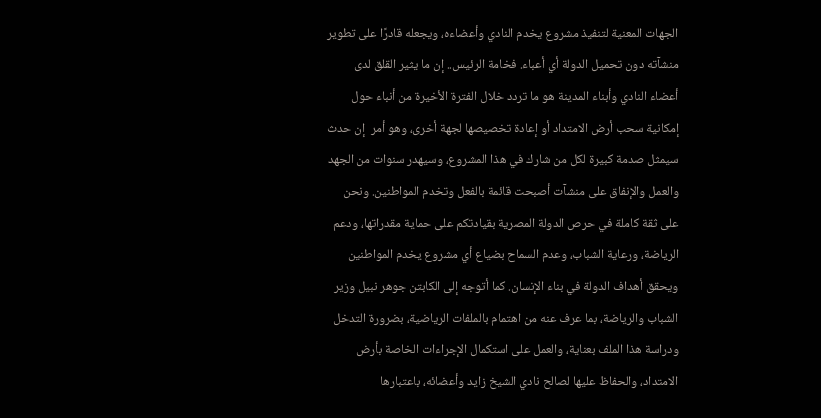الجهات المعنية لتنفيذ مشروع يخدم النادي وأعضاءه، ويجعله قادرًا على تطوير منشآته دون تحميل الدولة أي أعباء. فخامة الرئيس.. إن ما يثير القلق لدى أعضاء النادي وأبناء المدينة هو ما تردد خلال الفترة الأخيرة من أنباء حول إمكانية سحب أرض الامتداد أو إعادة تخصيصها لجهة أخرى، وهو أمر  إن حدث سيمثل صدمة كبيرة لكل من شارك في هذا المشروع، وسيهدر سنوات من الجهد والعمل والإنفاق على منشآت أصبحت قائمة بالفعل وتخدم المواطنين. ونحن على ثقة كاملة في حرص الدولة المصرية بقيادتكم على حماية مقدراتها، ودعم الرياضة، ورعاية الشباب، وعدم السماح بضياع أي مشروع يخدم المواطنين ويحقق أهداف الدولة في بناء الإنسان. كما أتوجه إلى الكابتن جوهر نبيل وزير الشباب والرياضة، بما عرف عنه من اهتمام بالملفات الرياضية، بضرورة التدخل ودراسة هذا الملف بعناية، والعمل على استكمال الإجراءات الخاصة بأرض الامتداد، والحفاظ عليها لصالح نادي الشيخ زايد وأعضائه، باعتبارها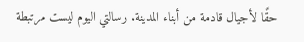حقًا لأجيال قادمة من أبناء المدينة. رسالتي اليوم ليست مرتبطة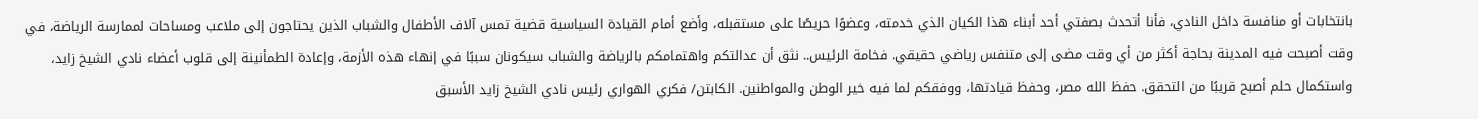بانتخابات أو منافسة داخل النادي، فأنا أتحدث بصفتي أحد أبناء هذا الكيان الذي خدمته، وعضوًا حريصًا على مستقبله، وأضع أمام القيادة السياسية قضية تمس آلاف الأطفال والشباب الذين يحتاجون إلى ملاعب ومساحات لممارسة الرياضة، في وقت أصبحت فيه المدينة بحاجة أكثر من أي وقت مضى إلى متنفس رياضي حقيقي. فخامة الرئيس.. نثق أن عدالتكم واهتمامكم بالرياضة والشباب سيكونان سببًا في إنهاء هذه الأزمة، وإعادة الطمأنينة إلى قلوب أعضاء نادي الشيخ زايد، واستكمال حلم أصبح قريبًا من التحقق. حفظ الله مصر، وحفظ قيادتها، ووفقكم لما فيه خير الوطن والمواطنين. الكابتن/ فكري الهواري رئيس نادي الشيخ زايد الأسبق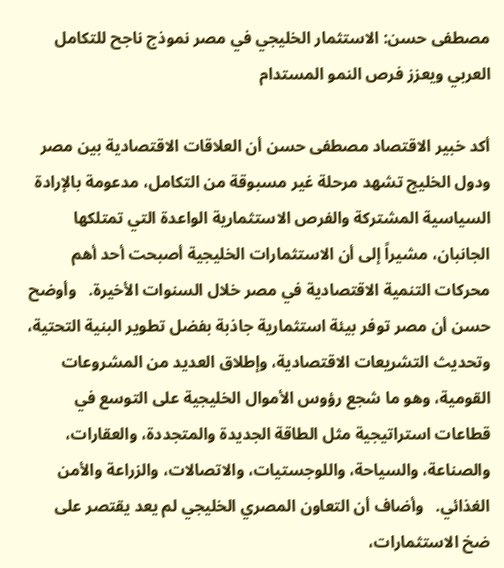مصطفى حسن: الاستثمار الخليجي في مصر نموذج ناجح للتكامل العربي ويعزز فرص النمو المستدام

أكد خبير الاقتصاد مصطفى حسن أن العلاقات الاقتصادية بين مصر ودول الخليج تشهد مرحلة غير مسبوقة من التكامل، مدعومة بالإرادة السياسية المشتركة والفرص الاستثمارية الواعدة التي تمتلكها الجانبان، مشيراً إلى أن الاستثمارات الخليجية أصبحت أحد أهم محركات التنمية الاقتصادية في مصر خلال السنوات الأخيرة.   وأوضح حسن أن مصر توفر بيئة استثمارية جاذبة بفضل تطوير البنية التحتية، وتحديث التشريعات الاقتصادية، وإطلاق العديد من المشروعات القومية، وهو ما شجع رؤوس الأموال الخليجية على التوسع في قطاعات استراتيجية مثل الطاقة الجديدة والمتجددة، والعقارات، والصناعة، والسياحة، واللوجستيات، والاتصالات، والزراعة والأمن الغذائي.   وأضاف أن التعاون المصري الخليجي لم يعد يقتصر على ضخ الاستثمارات،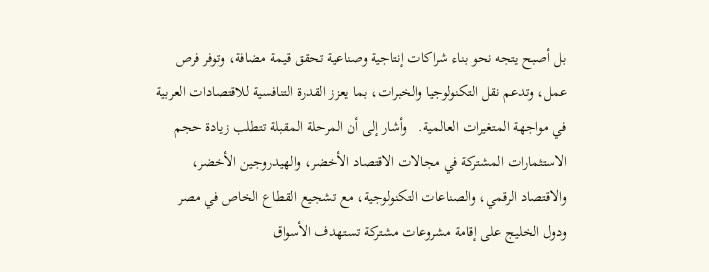بل أصبح يتجه نحو بناء شراكات إنتاجية وصناعية تحقق قيمة مضافة، وتوفر فرص عمل، وتدعم نقل التكنولوجيا والخبرات، بما يعزز القدرة التنافسية للاقتصادات العربية في مواجهة المتغيرات العالمية.   وأشار إلى أن المرحلة المقبلة تتطلب زيادة حجم الاستثمارات المشتركة في مجالات الاقتصاد الأخضر، والهيدروجين الأخضر، والاقتصاد الرقمي، والصناعات التكنولوجية، مع تشجيع القطاع الخاص في مصر ودول الخليج على إقامة مشروعات مشتركة تستهدف الأسواق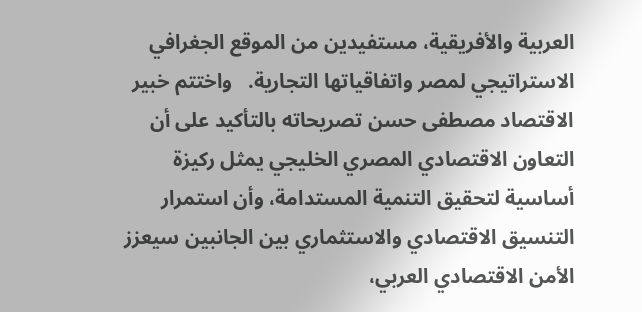العربية والأفريقية، مستفيدين من الموقع الجغرافي الاستراتيجي لمصر واتفاقياتها التجارية.   واختتم خبير الاقتصاد مصطفى حسن تصريحاته بالتأكيد على أن التعاون الاقتصادي المصري الخليجي يمثل ركيزة أساسية لتحقيق التنمية المستدامة، وأن استمرار التنسيق الاقتصادي والاستثماري بين الجانبين سيعزز الأمن الاقتصادي العربي،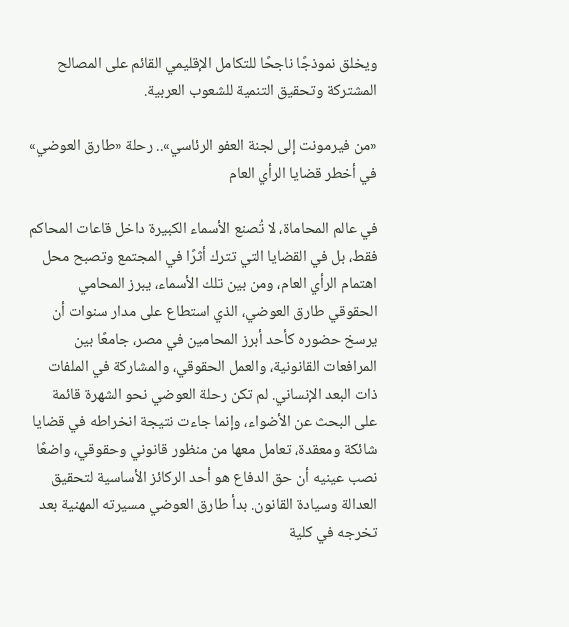ويخلق نموذجًا ناجحًا للتكامل الإقليمي القائم على المصالح المشتركة وتحقيق التنمية للشعوب العربية.

«من فيرمونت إلى لجنة العفو الرئاسي».. رحلة «طارق العوضي» في أخطر قضايا الرأي العام

في عالم المحاماة، لا تُصنع الأسماء الكبيرة داخل قاعات المحاكم فقط، بل في القضايا التي تترك أثرًا في المجتمع وتصبح محل اهتمام الرأي العام، ومن بين تلك الأسماء، يبرز المحامي الحقوقي طارق العوضي، الذي استطاع على مدار سنوات أن يرسخ حضوره كأحد أبرز المحامين في مصر، جامعًا بين المرافعات القانونية، والعمل الحقوقي، والمشاركة في الملفات ذات البعد الإنساني. لم تكن رحلة العوضي نحو الشهرة قائمة على البحث عن الأضواء، وإنما جاءت نتيجة انخراطه في قضايا شائكة ومعقدة، تعامل معها من منظور قانوني وحقوقي، واضعًا نصب عينيه أن حق الدفاع هو أحد الركائز الأساسية لتحقيق العدالة وسيادة القانون. بدأ طارق العوضي مسيرته المهنية بعد تخرجه في كلية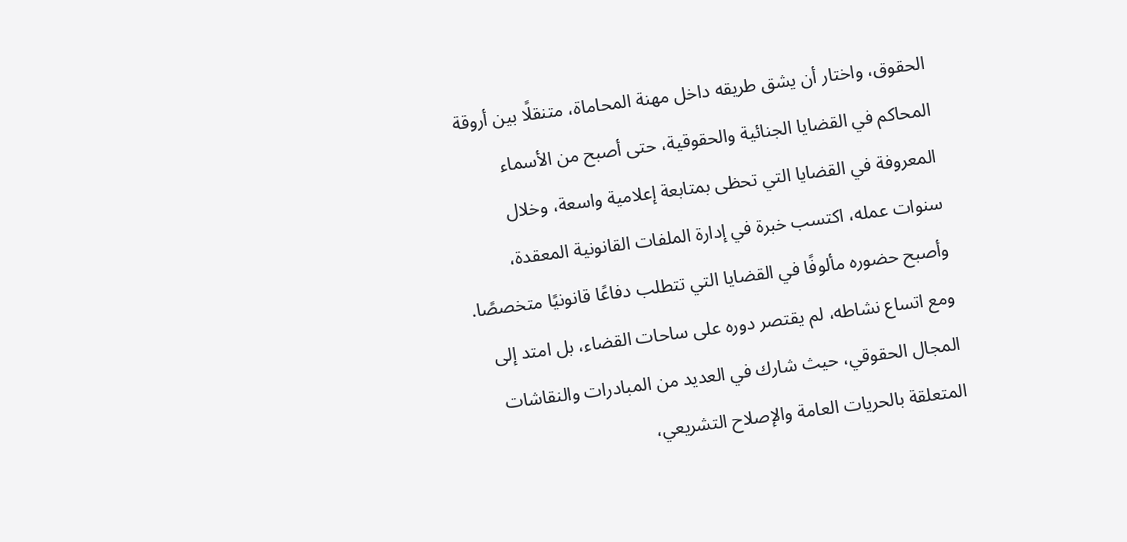الحقوق، واختار أن يشق طريقه داخل مهنة المحاماة، متنقلًا بين أروقة المحاكم في القضايا الجنائية والحقوقية، حتى أصبح من الأسماء المعروفة في القضايا التي تحظى بمتابعة إعلامية واسعة، وخلال سنوات عمله، اكتسب خبرة في إدارة الملفات القانونية المعقدة، وأصبح حضوره مألوفًا في القضايا التي تتطلب دفاعًا قانونيًا متخصصًا. ومع اتساع نشاطه، لم يقتصر دوره على ساحات القضاء، بل امتد إلى المجال الحقوقي، حيث شارك في العديد من المبادرات والنقاشات المتعلقة بالحريات العامة والإصلاح التشريعي،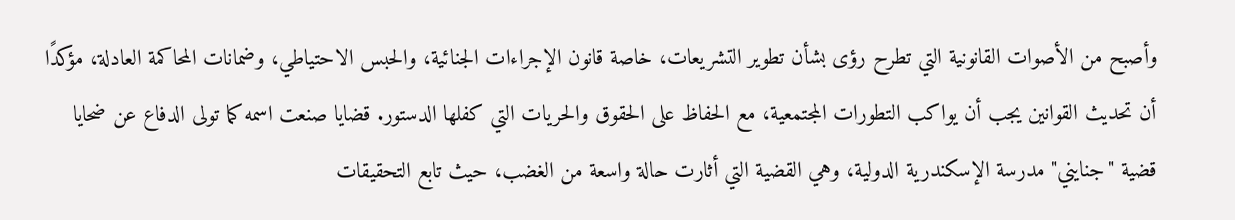وأصبح من الأصوات القانونية التي تطرح رؤى بشأن تطوير التشريعات، خاصة قانون الإجراءات الجنائية، والحبس الاحتياطي، وضمانات المحاكمة العادلة، مؤكدًا أن تحديث القوانين يجب أن يواكب التطورات المجتمعية، مع الحفاظ على الحقوق والحريات التي كفلها الدستور. قضايا صنعت اسمه كما تولى الدفاع عن ضحايا قضية "جنايني" مدرسة الإسكندرية الدولية، وهي القضية التي أثارت حالة واسعة من الغضب، حيث تابع التحقيقات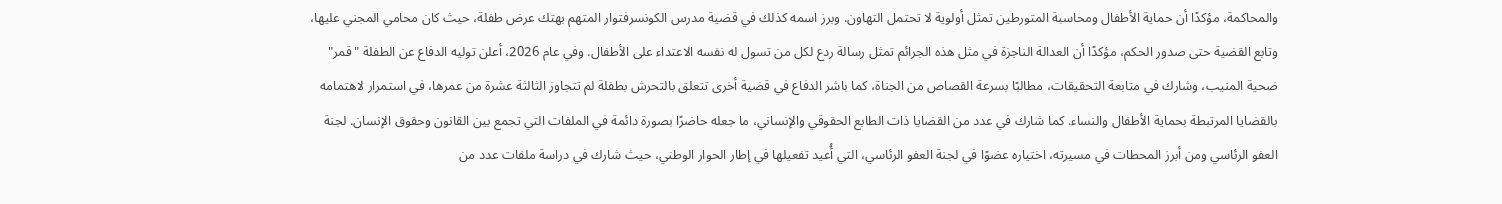والمحاكمة، مؤكدًا أن حماية الأطفال ومحاسبة المتورطين تمثل أولوية لا تحتمل التهاون. وبرز اسمه كذلك في قضية مدرس الكونسرفتوار المتهم بهتك عرض طفلة، حيث كان محامي المجني عليها، وتابع القضية حتى صدور الحكم، مؤكدًا أن العدالة الناجزة في مثل هذه الجرائم تمثل رسالة ردع لكل من تسول له نفسه الاعتداء على الأطفال. وفي عام 2026، أعلن توليه الدفاع عن الطفلة "قمر" ضحية المنيب، وشارك في متابعة التحقيقات، مطالبًا بسرعة القصاص من الجناة، كما باشر الدفاع في قضية أخرى تتعلق بالتحرش بطفلة لم تتجاوز الثالثة عشرة من عمرها، في استمرار لاهتمامه بالقضايا المرتبطة بحماية الأطفال والنساء. كما شارك في عدد من القضايا ذات الطابع الحقوقي والإنساني، ما جعله حاضرًا بصورة دائمة في الملفات التي تجمع بين القانون وحقوق الإنسان. لجنة العفو الرئاسي ومن أبرز المحطات في مسيرته، اختياره عضوًا في لجنة العفو الرئاسي، التي أُعيد تفعيلها في إطار الحوار الوطني، حيث شارك في دراسة ملفات عدد من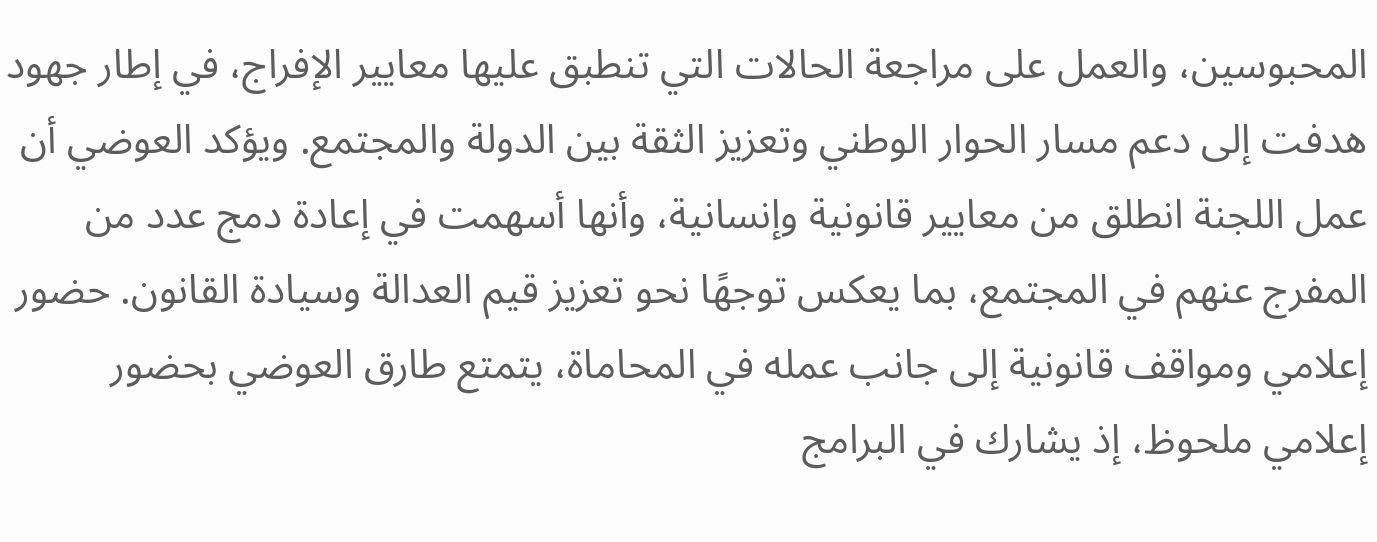المحبوسين، والعمل على مراجعة الحالات التي تنطبق عليها معايير الإفراج، في إطار جهود هدفت إلى دعم مسار الحوار الوطني وتعزيز الثقة بين الدولة والمجتمع. ويؤكد العوضي أن عمل اللجنة انطلق من معايير قانونية وإنسانية، وأنها أسهمت في إعادة دمج عدد من المفرج عنهم في المجتمع، بما يعكس توجهًا نحو تعزيز قيم العدالة وسيادة القانون. حضور إعلامي ومواقف قانونية إلى جانب عمله في المحاماة، يتمتع طارق العوضي بحضور إعلامي ملحوظ، إذ يشارك في البرامج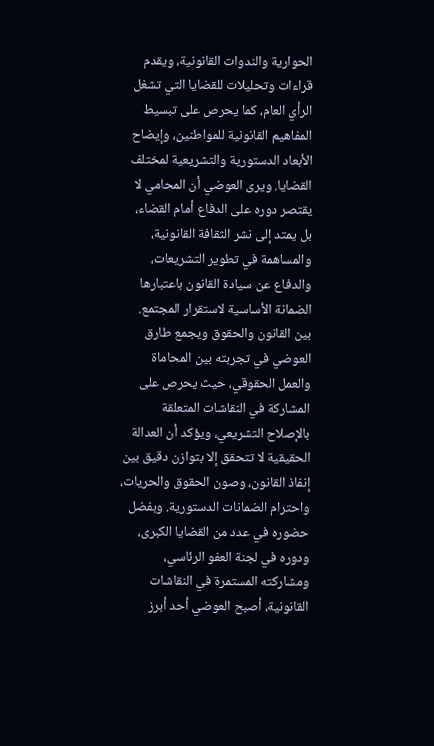الحوارية والندوات القانونية، ويقدم قراءات وتحليلات للقضايا التي تشغل الرأي العام، كما يحرص على تبسيط المفاهيم القانونية للمواطنين، وإيضاح الأبعاد الدستورية والتشريعية لمختلف القضايا. ويرى العوضي أن المحامي لا يقتصر دوره على الدفاع أمام القضاء، بل يمتد إلى نشر الثقافة القانونية، والمساهمة في تطوير التشريعات، والدفاع عن سيادة القانون باعتبارها الضمانة الأساسية لاستقرار المجتمع. بين القانون والحقوق ويجمع طارق العوضي في تجربته بين المحاماة والعمل الحقوقي، حيث يحرص على المشاركة في النقاشات المتعلقة بالإصلاح التشريعي، ويؤكد أن العدالة الحقيقية لا تتحقق إلا بتوازن دقيق بين إنفاذ القانون، وصون الحقوق والحريات، واحترام الضمانات الدستورية. وبفضل حضوره في عدد من القضايا الكبرى، ودوره في لجنة العفو الرئاسي، ومشاركته المستمرة في النقاشات القانونية، أصبح العوضي أحد أبرز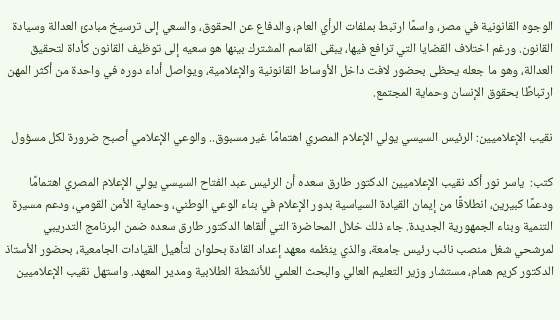الوجوه القانونية في مصر، واسمًا ارتبط بملفات الرأي العام، والدفاع عن الحقوق، والسعي إلى ترسيخ مبادئ العدالة وسيادة القانون. ورغم اختلاف القضايا التي ترافع فيها، يبقى القاسم المشترك بينها هو سعيه إلى توظيف القانون كأداة لتحقيق العدالة، وهو ما جعله يحظى بحضور لافت داخل الأوساط القانونية والإعلامية، ويواصل أداء دوره في واحدة من أكثر المهن ارتباطًا بحقوق الإنسان وحماية المجتمع.

نقيب الإعلاميين: الرئيس السيسي يولي الإعلام المصري اهتمامًا غير مسبوق.. والوعي الإعلامي أصبح ضرورة لكل مسؤول

كتب:  ياسر نور أكد نقيب الإعلاميين الدكتور طارق سعده أن الرئيس عبد الفتاح السيسي يولي الإعلام المصري اهتمامًا ودعمًا كبيرين، انطلاقًا من إيمان القيادة السياسية بدور الإعلام في بناء الوعي الوطني، وحماية الأمن القومي، ودعم مسيرة التنمية وبناء الجمهورية الجديدة. جاء ذلك خلال المحاضرة التي ألقاها الدكتور طارق سعده ضمن البرنامج التدريبي لمرشحي شغل منصب نائب رئيس جامعة، والذي ينظمه معهد إعداد القادة بحلوان لتأهيل القيادات الجامعية، بحضور الأستاذ الدكتور كريم همام، مستشار وزير التعليم العالي والبحث العلمي للأنشطة الطلابية ومدير المعهد. واستهل نقيب الإعلاميين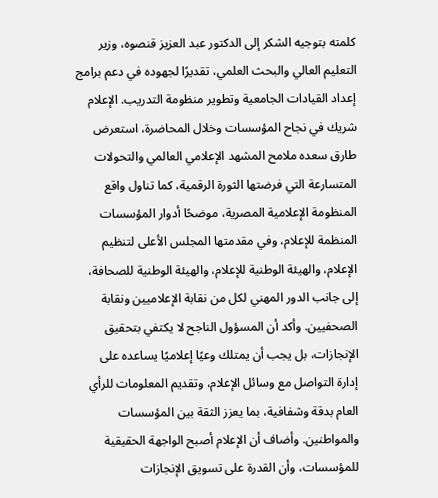كلمته بتوجيه الشكر إلى الدكتور عبد العزيز قنصوه، وزير التعليم العالي والبحث العلمي، تقديرًا لجهوده في دعم برامج إعداد القيادات الجامعية وتطوير منظومة التدريب. الإعلام شريك في نجاح المؤسسات وخلال المحاضرة، استعرض طارق سعده ملامح المشهد الإعلامي العالمي والتحولات المتسارعة التي فرضتها الثورة الرقمية، كما تناول واقع المنظومة الإعلامية المصرية، موضحًا أدوار المؤسسات المنظمة للإعلام، وفي مقدمتها المجلس الأعلى لتنظيم الإعلام، والهيئة الوطنية للإعلام، والهيئة الوطنية للصحافة، إلى جانب الدور المهني لكل من نقابة الإعلاميين ونقابة الصحفيين. وأكد أن المسؤول الناجح لا يكتفي بتحقيق الإنجازات، بل يجب أن يمتلك وعيًا إعلاميًا يساعده على إدارة التواصل مع وسائل الإعلام، وتقديم المعلومات للرأي العام بدقة وشفافية، بما يعزز الثقة بين المؤسسات والمواطنين. وأضاف أن الإعلام أصبح الواجهة الحقيقية للمؤسسات، وأن القدرة على تسويق الإنجازات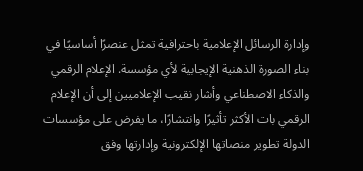وإدارة الرسائل الإعلامية باحترافية تمثل عنصرًا أساسيًا في بناء الصورة الذهنية الإيجابية لأي مؤسسة. الإعلام الرقمي والذكاء الاصطناعي وأشار نقيب الإعلاميين إلى أن الإعلام الرقمي بات الأكثر تأثيرًا وانتشارًا، ما يفرض على مؤسسات الدولة تطوير منصاتها الإلكترونية وإدارتها وفق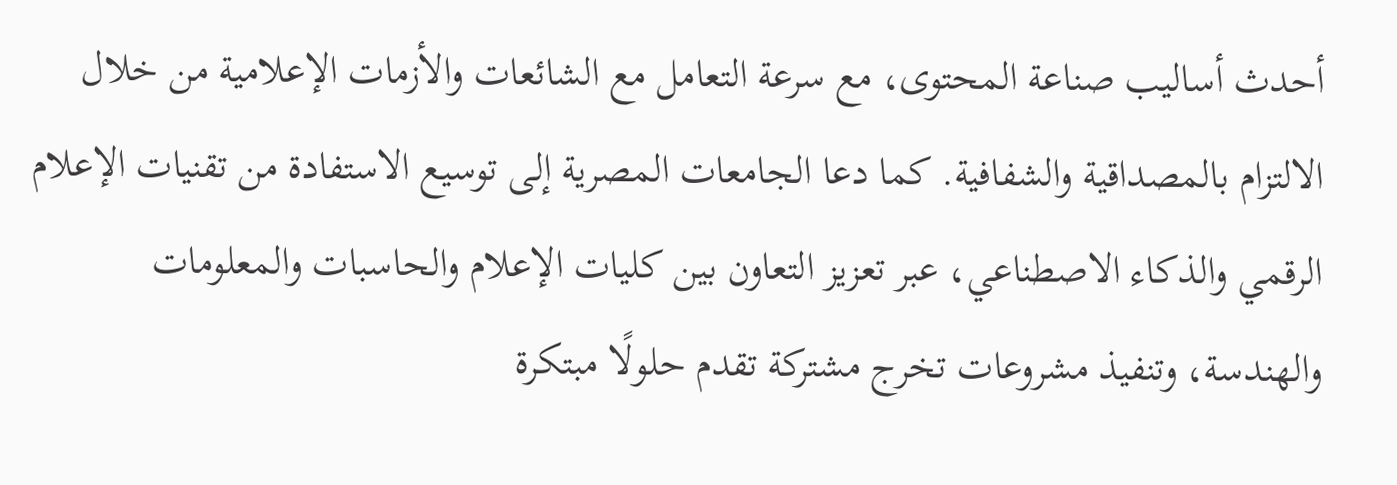أحدث أساليب صناعة المحتوى، مع سرعة التعامل مع الشائعات والأزمات الإعلامية من خلال الالتزام بالمصداقية والشفافية. كما دعا الجامعات المصرية إلى توسيع الاستفادة من تقنيات الإعلام الرقمي والذكاء الاصطناعي، عبر تعزيز التعاون بين كليات الإعلام والحاسبات والمعلومات والهندسة، وتنفيذ مشروعات تخرج مشتركة تقدم حلولًا مبتكرة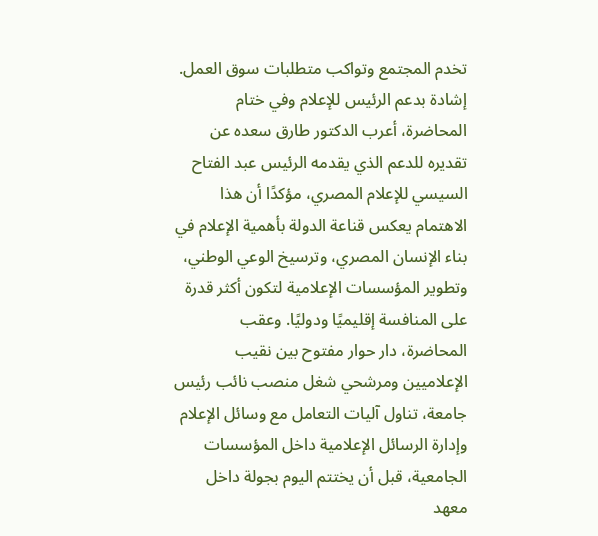تخدم المجتمع وتواكب متطلبات سوق العمل. إشادة بدعم الرئيس للإعلام وفي ختام المحاضرة، أعرب الدكتور طارق سعده عن تقديره للدعم الذي يقدمه الرئيس عبد الفتاح السيسي للإعلام المصري، مؤكدًا أن هذا الاهتمام يعكس قناعة الدولة بأهمية الإعلام في بناء الإنسان المصري، وترسيخ الوعي الوطني، وتطوير المؤسسات الإعلامية لتكون أكثر قدرة على المنافسة إقليميًا ودوليًا. وعقب المحاضرة، دار حوار مفتوح بين نقيب الإعلاميين ومرشحي شغل منصب نائب رئيس جامعة، تناول آليات التعامل مع وسائل الإعلام وإدارة الرسائل الإعلامية داخل المؤسسات الجامعية، قبل أن يختتم اليوم بجولة داخل معهد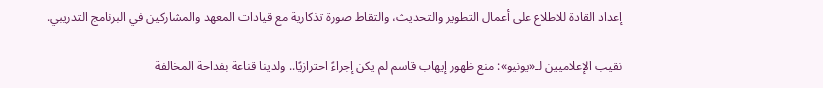إعداد القادة للاطلاع على أعمال التطوير والتحديث، والتقاط صورة تذكارية مع قيادات المعهد والمشاركين في البرنامج التدريبي.

نقيب الإعلاميين لـ«يونيو»: منع ظهور إيهاب قاسم لم يكن إجراءً احترازيًا.. ولدينا قناعة بفداحة المخالفة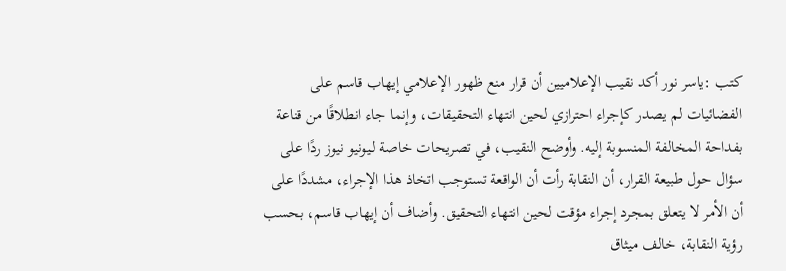كتب :ياسر نور أكد نقيب الإعلاميين أن قرار منع ظهور الإعلامي إيهاب قاسم على الفضائيات لم يصدر كإجراء احترازي لحين انتهاء التحقيقات، وإنما جاء انطلاقًا من قناعة بفداحة المخالفة المنسوبة إليه. وأوضح النقيب، في تصريحات خاصة لـيونيو نيوز ردًا على سؤال حول طبيعة القرار، أن النقابة رأت أن الواقعة تستوجب اتخاذ هذا الإجراء، مشددًا على أن الأمر لا يتعلق بمجرد إجراء مؤقت لحين انتهاء التحقيق. وأضاف أن إيهاب قاسم، بحسب رؤية النقابة، خالف ميثاق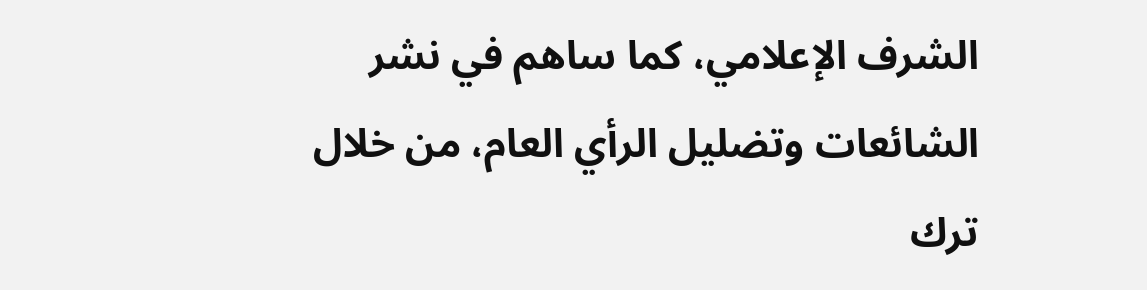الشرف الإعلامي، كما ساهم في نشر الشائعات وتضليل الرأي العام، من خلال ترك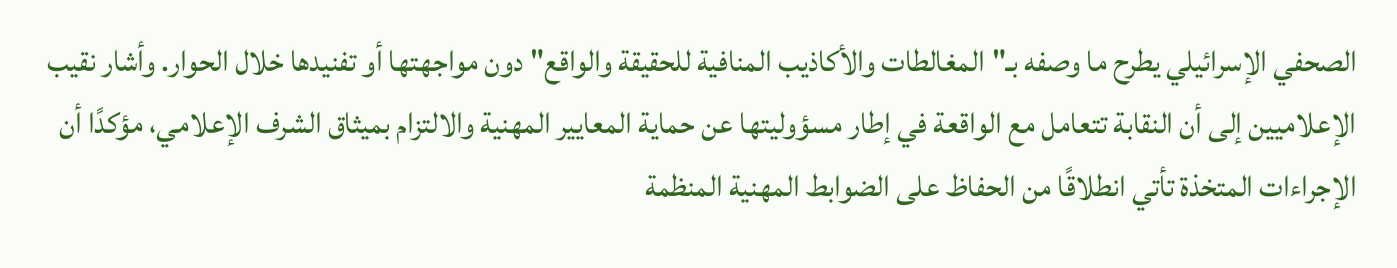الصحفي الإسرائيلي يطرح ما وصفه بـ"المغالطات والأكاذيب المنافية للحقيقة والواقع" دون مواجهتها أو تفنيدها خلال الحوار. وأشار نقيب الإعلاميين إلى أن النقابة تتعامل مع الواقعة في إطار مسؤوليتها عن حماية المعايير المهنية والالتزام بميثاق الشرف الإعلامي، مؤكدًا أن الإجراءات المتخذة تأتي انطلاقًا من الحفاظ على الضوابط المهنية المنظمة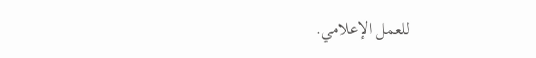للعمل الإعلامي.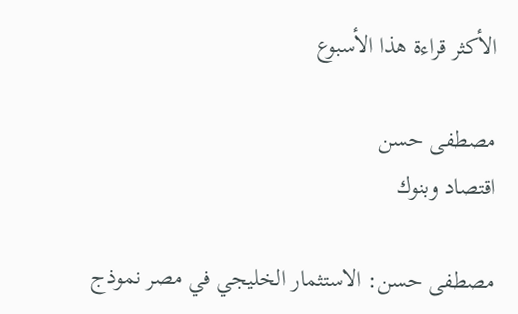الأكثر قراءة هذا الأسبوع

مصطفى حسن
اقتصاد وبنوك

مصطفى حسن: الاستثمار الخليجي في مصر نموذج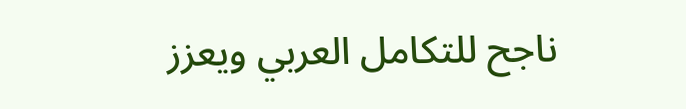ناجح للتكامل العربي ويعزز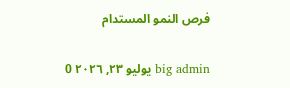فرص النمو المستدام

big admin يوليو ٢٣, ٢٠٢٦ 0